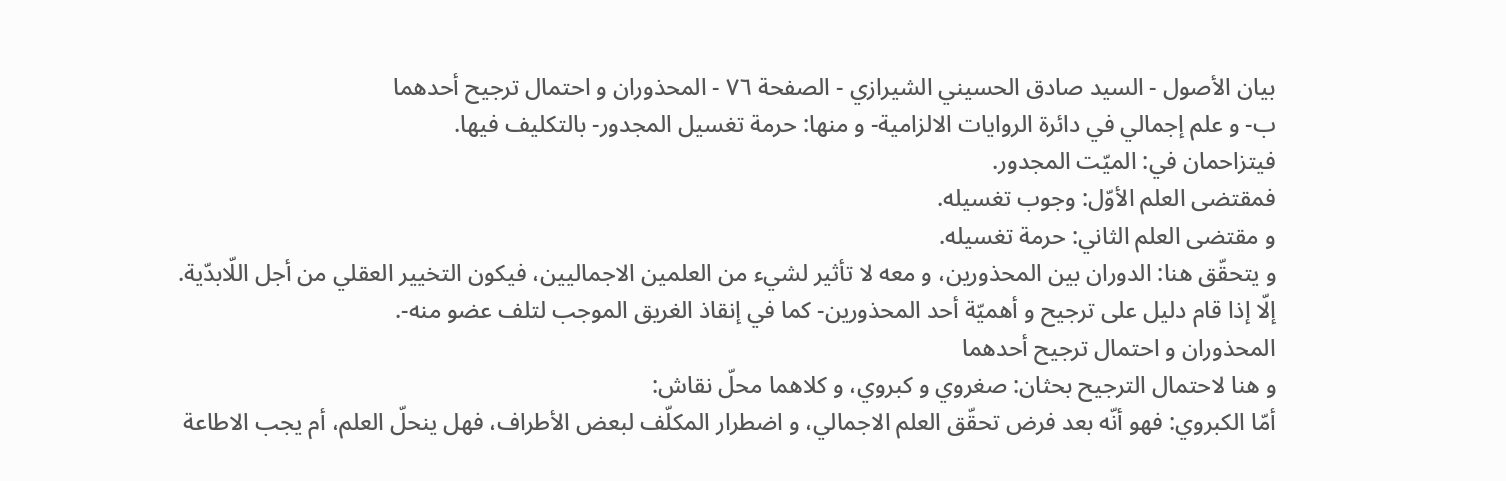بيان الأصول - السيد صادق الحسيني الشيرازي - الصفحة ٧٦ - المحذوران و احتمال ترجيح أحدهما
ب- و علم إجمالي في دائرة الروايات الالزامية- و منها: حرمة تغسيل المجدور- بالتكليف فيها.
فيتزاحمان في: الميّت المجدور.
فمقتضى العلم الأوّل: وجوب تغسيله.
و مقتضى العلم الثاني: حرمة تغسيله.
و يتحقّق هنا: الدوران بين المحذورين، و معه لا تأثير لشيء من العلمين الاجماليين، فيكون التخيير العقلي من أجل اللّابدّية.
إلّا إذا قام دليل على ترجيح و أهميّة أحد المحذورين- كما في إنقاذ الغريق الموجب لتلف عضو منه-.
المحذوران و احتمال ترجيح أحدهما
و هنا لاحتمال الترجيح بحثان: صغروي و كبروي، و كلاهما محلّ نقاش:
أمّا الكبروي: فهو أنّه بعد فرض تحقّق العلم الاجمالي، و اضطرار المكلّف لبعض الأطراف، فهل ينحلّ العلم، أم يجب الاطاعة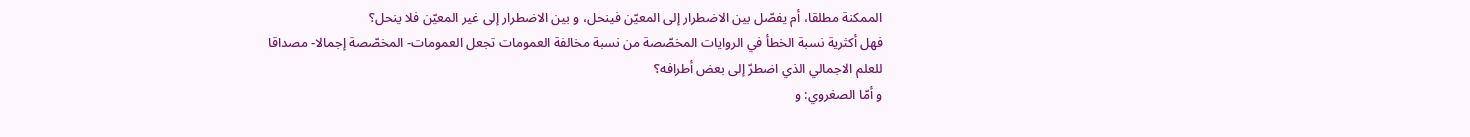الممكنة مطلقا، أم يفصّل بين الاضطرار إلى المعيّن فينحل، و بين الاضطرار إلى غير المعيّن فلا ينحل؟
فهل أكثرية نسبة الخطأ في الروايات المخصّصة من نسبة مخالفة العمومات تجعل العمومات- المخصّصة إجمالا- مصداقا للعلم الاجمالي الذي اضطرّ إلى بعض أطرافه؟
و أمّا الصغروي: و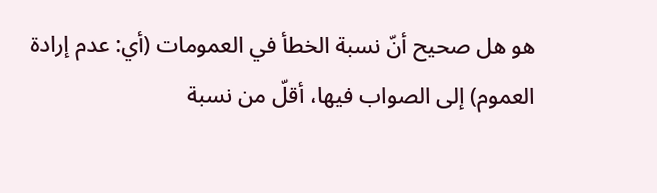هو هل صحيح أنّ نسبة الخطأ في العمومات (أي: عدم إرادة العموم) إلى الصواب فيها، أقلّ من نسبة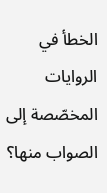الخطأ في الروايات المخصّصة إلى الصواب منها؟